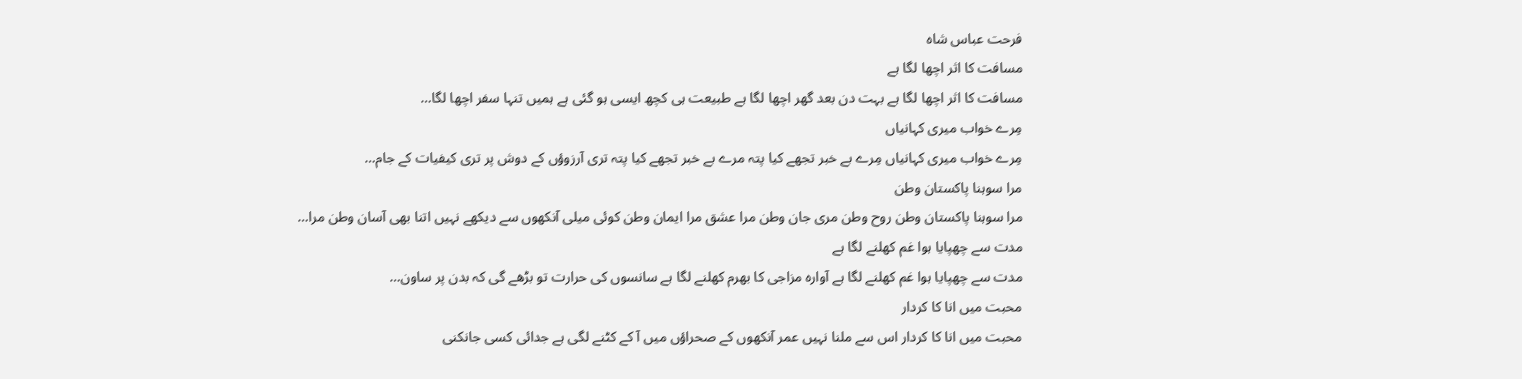فرحت عباس شاه
مسافت کا اثر اچھا لگا ہے
مسافت کا اثر اچھا لگا ہے بہت دن بعد گھر اچھا لگا ہے طبیعت ہی کچھ ایسی ہو گئی ہے ہمیں تنہا سفر اچھا لگا…
مِرے خواب میری کہانیاں
مِرے خواب میری کہانیاں مِرے بے خبر تجھے کیا پتہ مرے بے خبر تجھے کیا پتہ تری آرزوؤں کے دوش پر تری کیفیات کے جام…
مرا سوہنا پاکستان وطن
مرا سوہنا پاکستان وطن روح وطن مری جان وطن مرا عشق مرا ایمان وطن کوئی میلی آنکھوں سے دیکھے نہیں اتنا بھی آسان وطن مرا…
مدت سے چھپایا ہوا غم کھلنے لگا ہے
مدت سے چھپایا ہوا غم کھلنے لگا ہے آوارہ مزاجی کا بھرم کھلنے لگا ہے سانسوں کی حرارت تو بڑھے گی کہ بدن پر ساون…
محبت میں انا کا کردار
محبت میں انا کا کردار اس سے ملنا نہیں عمر آنکھوں کے صحراؤں میں آ کے کٹنے لگی ہے جدائی کسی جانکنی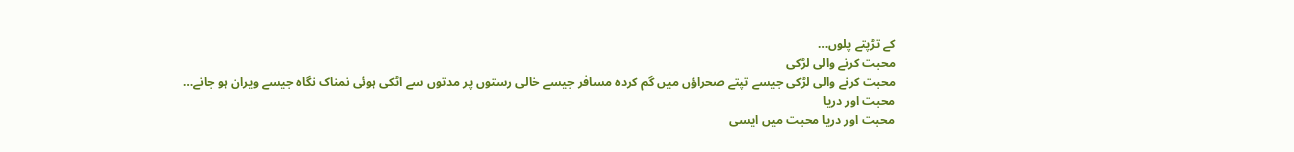کے تڑپتے پلوں…
محبت کرنے والی لڑکی
محبت کرنے والی لڑکی جیسے تپتے صحراؤں میں گم کردہ مسافر جیسے خالی رستوں پر مدتوں سے اٹکی ہوئی نمناک نگاہ جیسے ویران ہو جانے…
محبت اور دریا
محبت اور دریا محبت میں ایسی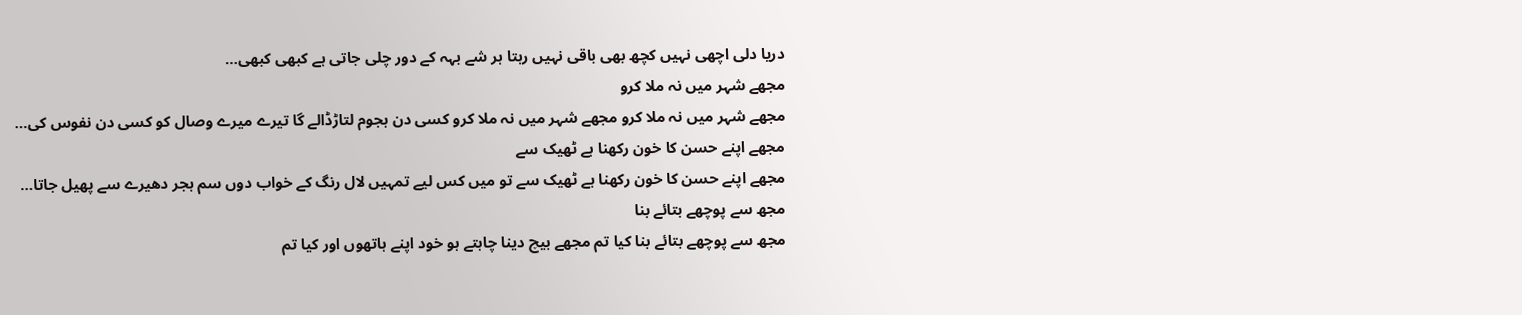دریا دلی اچھی نہیں کچھ بھی باقی نہیں رہتا ہر شے بہہ کے دور چلی جاتی ہے کبھی کبھی…
مجھے شہر میں نہ ملا کرو
مجھے شہر میں نہ ملا کرو مجھے شہر میں نہ ملا کرو کسی دن ہجوم لتاڑڈالے گا تیرے میرے وصال کو کسی دن نفوس کی…
مجھے اپنے حسن کا خون رکھنا ہے ٹھیک سے
مجھے اپنے حسن کا خون رکھنا ہے ٹھیک سے تو میں کس لیے تمہیں لال رنگ کے خواب دوں سم ہجر دھیرے سے پھیل جاتا…
مجھ سے پوچھے بتائے بنا
مجھ سے پوچھے بتائے بنا کیا تم مجھے بیچ دینا چاہتے ہو خود اپنے ہاتھوں اور کیا تم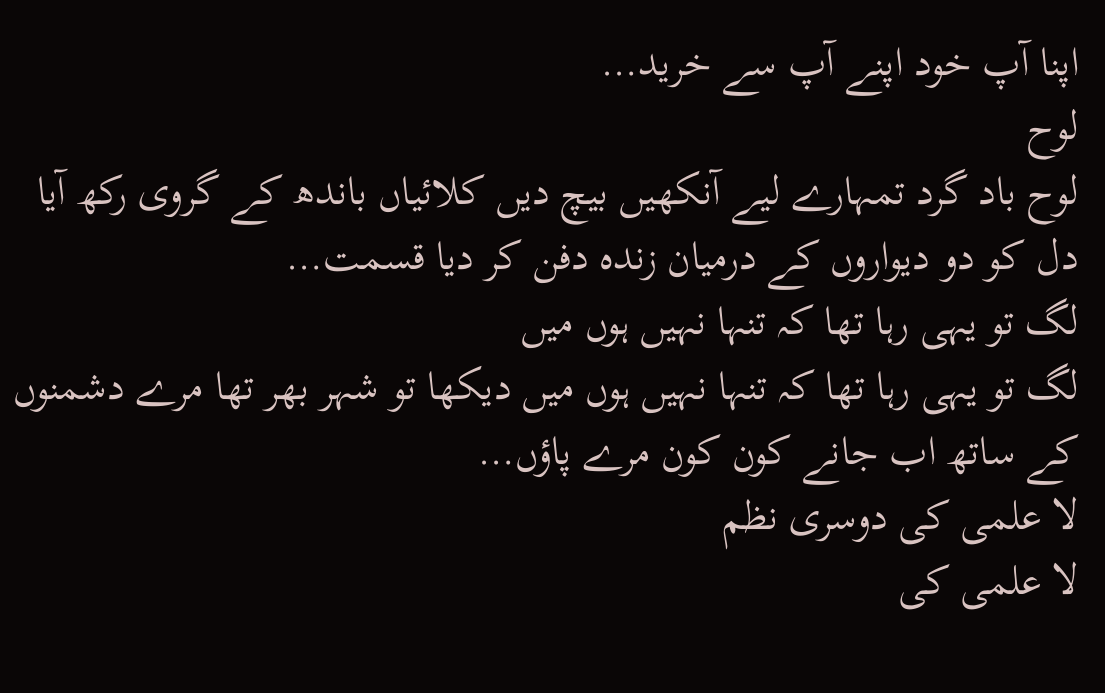اپنا آپ خود اپنے آپ سے خرید…
لوح
لوح باد گرد تمہارے لیے آنکھیں بیچ دیں کلائیاں باندھ کے گروی رکھ آیا دل کو دو دیواروں کے درمیان زندہ دفن کر دیا قسمت…
لگ تو یہی رہا تھا کہ تنہا نہیں ہوں میں
لگ تو یہی رہا تھا کہ تنہا نہیں ہوں میں دیکھا تو شہر بھر تھا مرے دشمنوں کے ساتھ اب جانے کون کون مرے پاؤں…
لا علمی کی دوسری نظم
لا علمی کی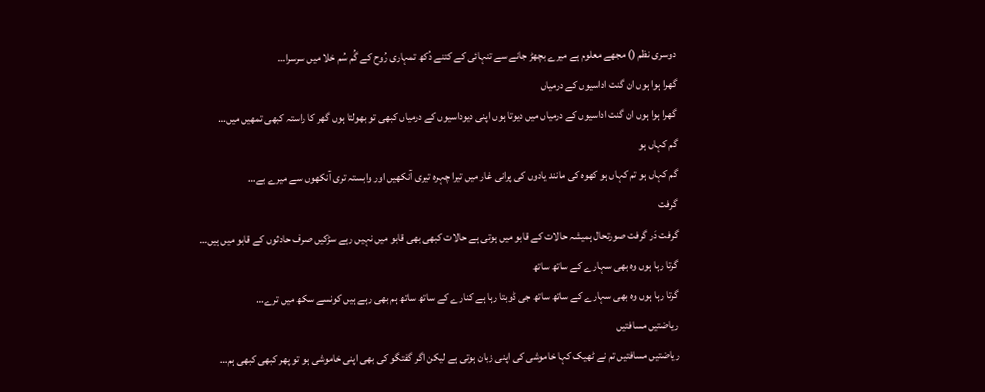دوسری نظم () مجھے معلوم ہے میرے بچھڑ جانے سے تنہائی کے کتنے دُکھ تمہاری رُوح کے گُم سُم خلا میں سرسرا…
گھرا ہوا ہوں ان گنت اداسیوں کے درمیاں
گھرا ہوا ہوں ان گنت اداسیوں کے درمیاں میں دیوتا ہوں اپنی دیوداسیوں کے درمیاں کبھی تو بھولتا ہوں گھر کا راستہ کبھی تمھیں میں…
گم کہاں ہو
گم کہاں ہو تم کہاں ہو کھوہ کی مانند یادوں کی پرانی غار میں تیرا چہرہ تیری آنکھیں اور وابستہ تری آنکھوں سے میرے بے…
گرفت
گرفت دَر گرفت صورتحال ہمیشہ حالات کے قابو میں ہوتی ہے حالات کبھی بھی قابو میں نہیں رہے سڑکیں صرف حادثوں کے قابو میں ہیں…
گرتا رہا ہوں وہ بھی سہارے کے ساتھ ساتھ
گرتا رہا ہوں وہ بھی سہارے کے ساتھ ساتھ جی ڈوبتا رہا ہے کنارے کے ساتھ ساتھ ہم بھی رہے ہیں کونسے سکھ میں ترے…
ریاضتیں مسافتیں
ریاضتیں مسافتیں تم نے ٹھیک کہا خاموشی کی اپنی زبان ہوتی ہے لیکن اگر گفتگو کی بھی اپنی خاموشی ہو تو پھر کبھی کبھی ہم…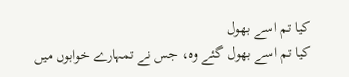کیا تم اسے بھول
کیا تم اسے بھول گئے وہ، جس نے تمہارے خوابوں میں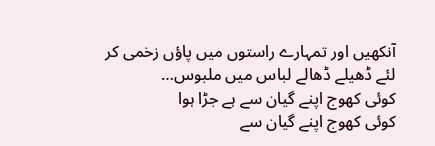آنکھیں اور تمہارے راستوں میں پاؤں زخمی کر لئے ڈھیلے ڈھالے لباس میں ملبوس…
کوئی کھوج اپنے گیان سے ہے جڑا ہوا
کوئی کھوج اپنے گیان سے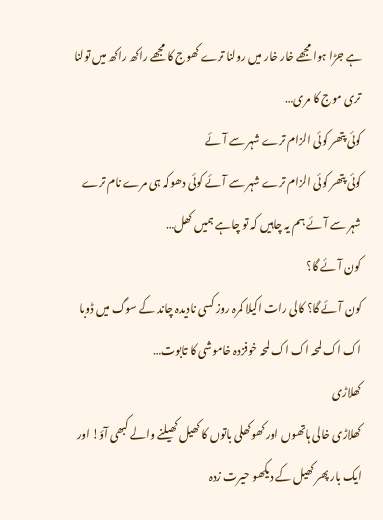ہے جڑا ہوا مجھے خار خار میں رولنا ترے کھوج کا مجھے راکھ راکھ میں تولنا تری موج کا مری…
کوئی پتھر کوئی الزام ترے شہر سے آئے
کوئی پتھر کوئی الزام ترے شہر سے آئے کوئی دھوکہ ہی مرے نام ترے شہر سے آئے ہم یہ چاہیں کہ تو چاہے ہمیں کھل…
کون آئے گا؟
کون آئے گا؟ کالی رات اکیلا کمرہ روز کسی نادیدہ چاند کے سوگ میں ڈوبا اک اک لمحہ اک اک لمحہ خوفزدہ خاموشی کا تابوت…
کھلاڑی
کھلاڑی خالی ہاتھوں اور کھوکھلی باتوں کا کھیل کھیلنے والے کبھی آؤ! اور ایک بار پھر کھیل کے دیکھو حیرت زدہ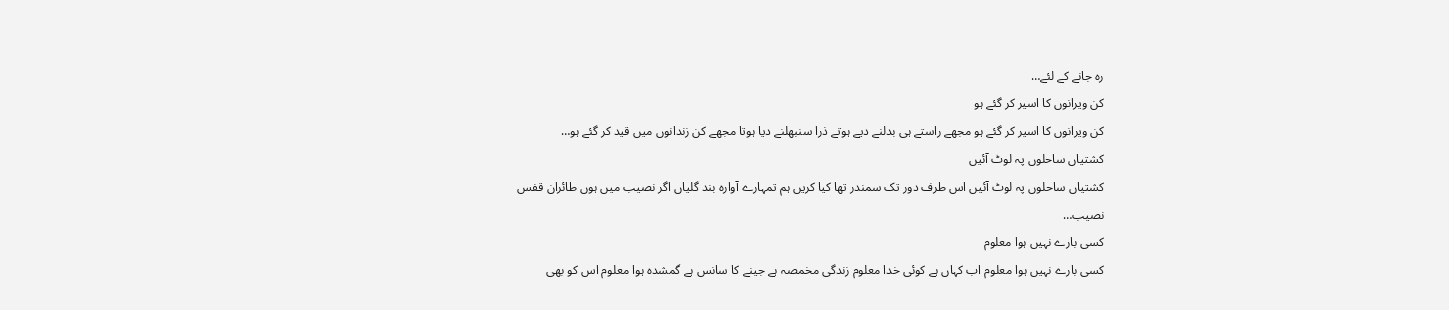رہ جانے کے لئے…
کن ویرانوں کا اسیر کر گئے ہو
کن ویرانوں کا اسیر کر گئے ہو مجھے راستے ہی بدلنے دیے ہوتے ذرا سنبھلنے دیا ہوتا مجھے کن زندانوں میں قید کر گئے ہو…
کشتیاں ساحلوں پہ لوٹ آئیں
کشتیاں ساحلوں پہ لوٹ آئیں اس طرف دور تک سمندر تھا کیا کریں ہم تمہارے آوارہ بند گلیاں اگر نصیب میں ہوں طائران قفس نصیب…
کسی بارے نہیں ہوا معلوم
کسی بارے نہیں ہوا معلوم اب کہاں ہے کوئی خدا معلوم زندگی مخمصہ ہے جینے کا سانس ہے گمشدہ ہوا معلوم اس کو بھی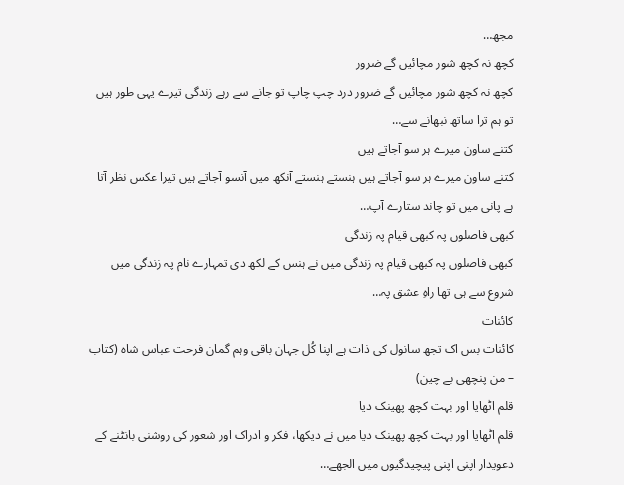مجھ…
کچھ نہ کچھ شور مچائیں گے ضرور
کچھ نہ کچھ شور مچائیں گے ضرور درد چپ چاپ تو جانے سے رہے زندگی تیرے یہی طور ہیں تو ہم ترا ساتھ نبھانے سے…
کتنے ساون میرے ہر سو آجاتے ہیں
کتنے ساون میرے ہر سو آجاتے ہیں ہنستے ہنستے آنکھ میں آنسو آجاتے ہیں تیرا عکس نظر آتا ہے پانی میں تو چاند ستارے آپ…
کبھی فاصلوں پہ کبھی قیام پہ زندگی
کبھی فاصلوں پہ کبھی قیام پہ زندگی میں نے ہنس کے لکھ دی تمہارے نام پہ زندگی میں شروع سے ہی تھا راہِ عشق پہ…
کائنات
کائنات بس اک تجھ سانول کی ذات ہے اپنا کُل جہان باقی وہم گمان فرحت عباس شاہ (کتاب – من پنچھی بے چین)
قلم اٹھایا اور بہت کچھ پھینک دیا
قلم اٹھایا اور بہت کچھ پھینک دیا میں نے دیکھا، فکر و ادراک اور شعور کی روشنی بانٹنے کے دعویدار اپنی اپنی پیچیدگیوں میں الجھے…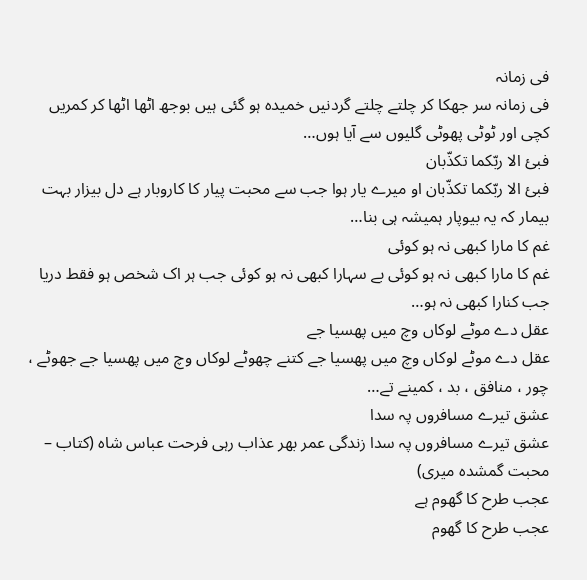فی زمانہ
فی زمانہ سر جھکا کر چلتے چلتے گردنیں خمیدہ ہو گئی ہیں بوجھ اٹھا اٹھا کر کمریں کچی اور ٹوٹی پھوٹی گلیوں سے آیا ہوں…
فبئ الا ربّکما تکذّبان
فبئ الا ربّکما تکذّبان او میرے یار ہوا جب سے محبت پیار کا کاروبار ہے دل بیزار بہت بیمار کہ یہ بیوپار ہمیشہ ہی بنا…
غم کا مارا کبھی نہ ہو کوئی
غم کا مارا کبھی نہ ہو کوئی بے سہارا کبھی نہ ہو کوئی جب ہر اک شخص ہو فقط دریا جب کنارا کبھی نہ ہو…
عقل دے موٹے لوکاں وچ میں پھسیا جے
عقل دے موٹے لوکاں وچ میں پھسیا جے کتنے چھوٹے لوکاں وچ میں پھسیا جے جھوٹے ، چور ، منافق ، بد ، کمینے تے…
عشق تیرے مسافروں پہ سدا
عشق تیرے مسافروں پہ سدا زندگی عمر بھر عذاب رہی فرحت عباس شاہ (کتاب – محبت گمشدہ میری)
عجب طرح کا گھوم ہے
عجب طرح کا گھوم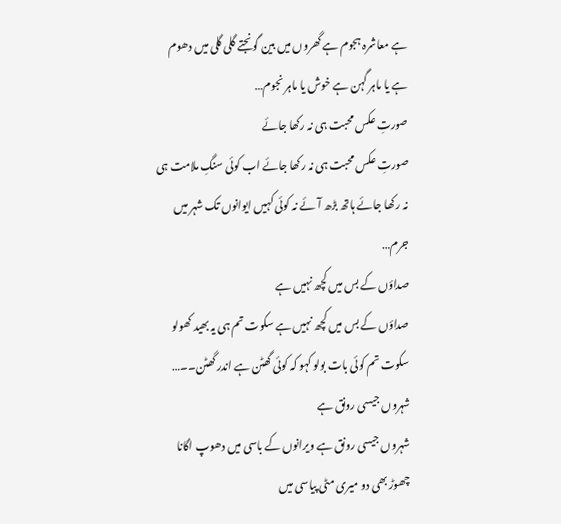ہے معاشرہ ہجوم ہے گھروں میں بین گونجتے گلی گلی میں دھوم ہے یا ماہر گہن ہے خوش یا ماہر نجوم…
صورتِ عکس محبت ہی نہ رکھا جائے
صورتِ عکس محبت ہی نہ رکھا جائے اب کوئی سنگِ ملامت ہی نہ رکھا جائے ہاتھ بڑھ آئے نہ کوئی کہیں ایوانوں تک شہر میں جرم…
صداؤں کے بس میں کچھ نہیں ہے
صداؤں کے بس میں کچھ نہیں ہے سکوت تم ہی یہ بھید کھولو سکوت تم کوئی بات بولو کہو کہ کوئی گھٹن ہے اندر گھٹن۔۔…
شہروں جیسی رونق ہے
شہروں جیسی رونق ہے ویرانوں کے باسی میں دھوپ اگانا چھوڑ بھی دو میری مٹی پیاسی میں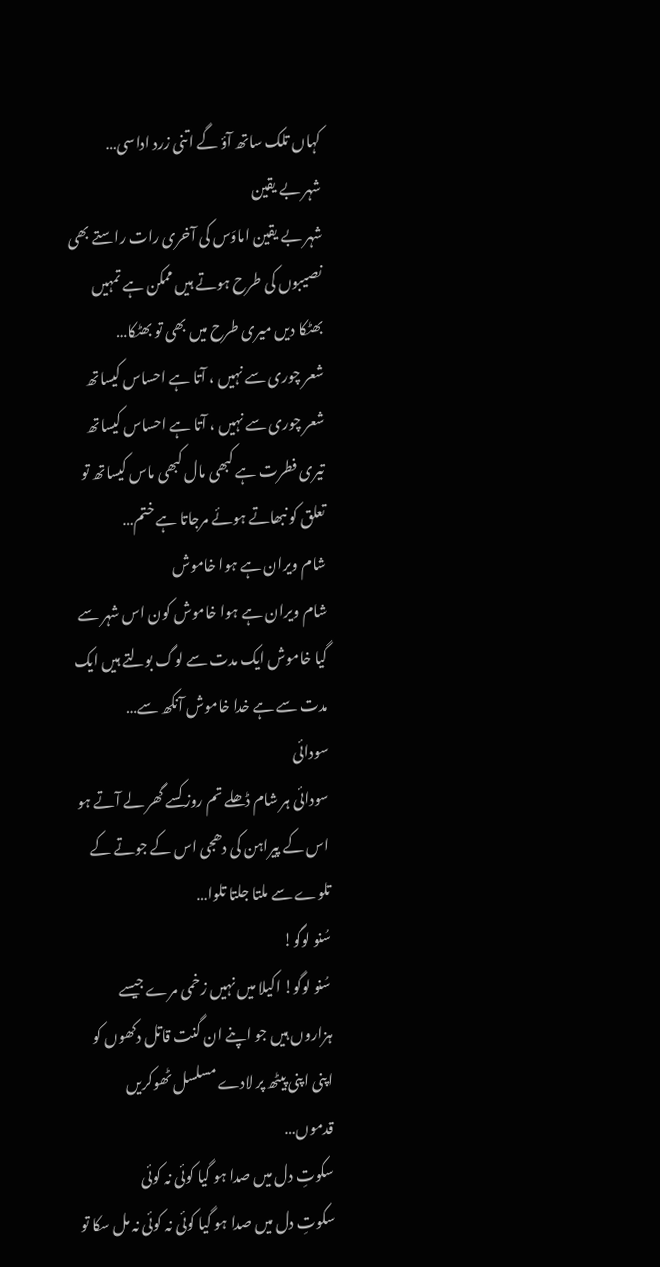کہاں تلک ساتھ آؤ گے اتنی زرد اداسی…
شہر بے یقین
شہر بے یقین اماوَس کی آخری رات راستے بھی نصیبوں کی طرح ہوتے ہیں ممکن ہے تمہیں بھٹکا دیں میری طرح میں بھی تو بھٹکا…
شعر چوری سے نہیں ، آتا ہے احساس کیساتھ
شعر چوری سے نہیں ، آتا ہے احساس کیساتھ تیری فطرت ہے کبھی مال کبھی ماس کیساتھ تو تعلق کو نبھاتے ہوئے مرجاتا ہے ختم…
شام ویران ہے ہوا خاموش
شام ویران ہے ہوا خاموش کون اس شہر سے گیا خاموش ایک مدت سے لوگ بولتے ہیں ایک مدت سے ہے خدا خاموش آنکھ سے…
سودائی
سودائی ہر شام ڈھلے تم روز کسے گھر لے آتے ہو اس کے پیراہن کی دھجی اس کے جوتے کے تلوے سے ملتا جلتا تلوا…
سُنو لوگو!
سُنو لوگو! اکیلا میں نہیں زخمی مرے جیسے ہزاروں ہیں جو اپنے ان گنت قاتل دکھوں کو اپنی اپنی پیٹھ پر لادے مسلسل ٹھوکریں قدموں…
سکوتِ دل میں صدا ہو گیا کوئی نہ کوئی
سکوتِ دل میں صدا ہو گیا کوئی نہ کوئی نہ مل سکا تو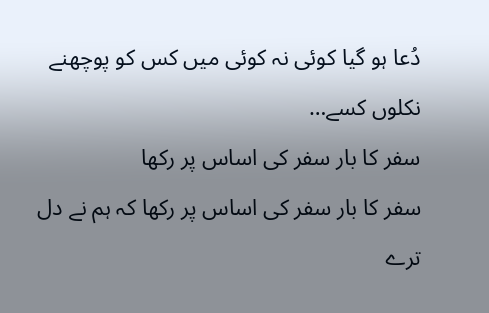دُعا ہو گیا کوئی نہ کوئی میں کس کو پوچھنے نکلوں کسے…
سفر کا بار سفر کی اساس پر رکھا
سفر کا بار سفر کی اساس پر رکھا کہ ہم نے دل ترے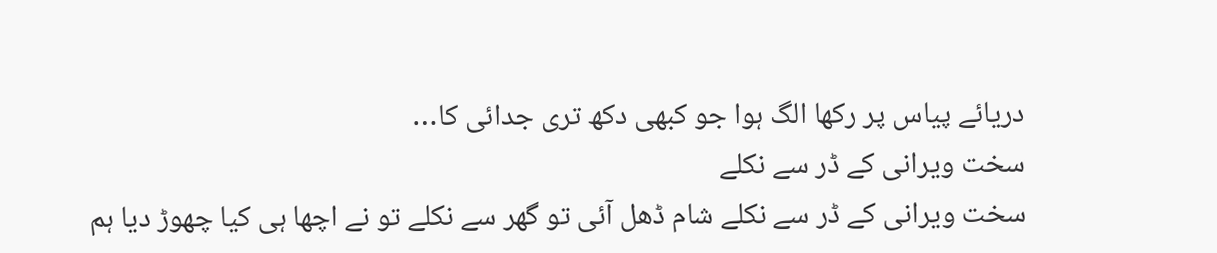دریائے پیاس پر رکھا الگ ہوا جو کبھی دکھ تری جدائی کا…
سخت ویرانی کے ڈر سے نکلے
سخت ویرانی کے ڈر سے نکلے شام ڈھل آئی تو گھر سے نکلے تو نے اچھا ہی کیا چھوڑ دیا ہم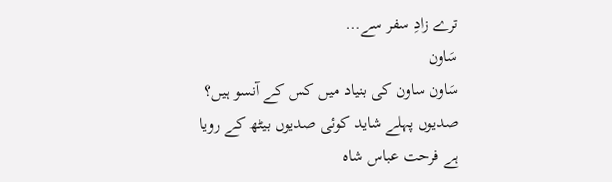ترے زادِ سفر سے…
سَاون
سَاون ساون کی بنیاد میں کس کے آنسو ہیں؟ صدیوں پہلے شاید کوئی صدیوں بیٹھ کے رویا ہے فرحت عباس شاہ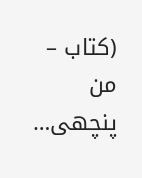(کتاب – من پنچھی…